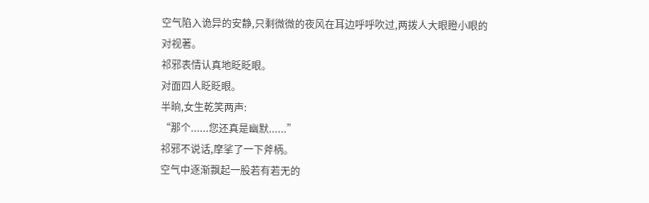空气陷入诡异的安静,只剩微微的夜风在耳边呼呼吹过,两拨人大眼瞪小眼的对视著。
祁邪表情认真地眨眨眼。
对面四人眨眨眼。
半晌,女生乾笑两声:
“那个......您还真是幽默......”
祁邪不说话,摩挲了一下斧柄。
空气中逐渐飘起一股若有若无的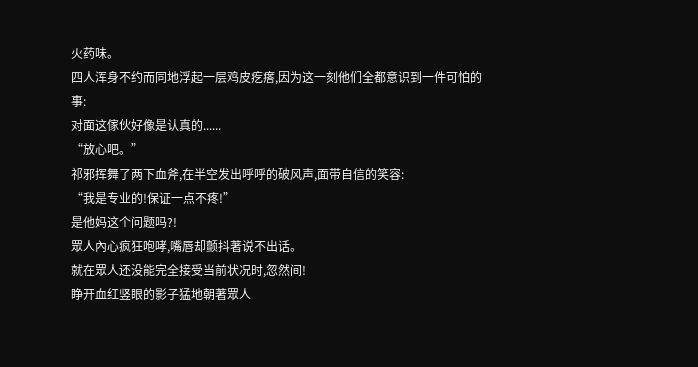火药味。
四人浑身不约而同地浮起一层鸡皮疙瘩,因为这一刻他们全都意识到一件可怕的事:
对面这傢伙好像是认真的......
“放心吧。”
祁邪挥舞了两下血斧,在半空发出呼呼的破风声,面带自信的笑容:
“我是专业的!保证一点不疼!”
是他妈这个问题吗?!
眾人內心疯狂咆哮,嘴唇却颤抖著说不出话。
就在眾人还没能完全接受当前状况时,忽然间!
睁开血红竖眼的影子猛地朝著眾人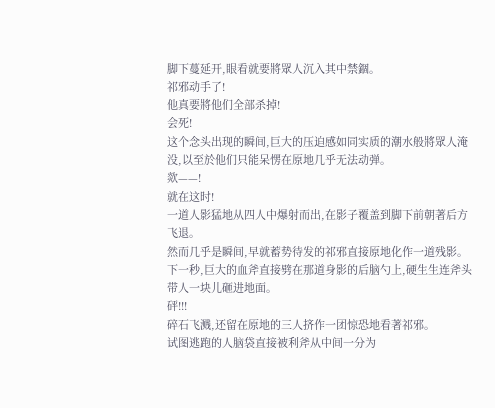脚下蔓延开,眼看就要將眾人沉入其中禁錮。
祁邪动手了!
他真要將他们全部杀掉!
会死!
这个念头出现的瞬间,巨大的压迫感如同实质的潮水般將眾人淹没,以至於他们只能呆愣在原地几乎无法动弹。
欻——!
就在这时!
一道人影猛地从四人中爆射而出,在影子覆盖到脚下前朝著后方飞退。
然而几乎是瞬间,早就蓄势待发的祁邪直接原地化作一道残影。
下一秒,巨大的血斧直接劈在那道身影的后脑勺上,硬生生连斧头带人一块儿砸进地面。
砰!!!
碎石飞溅,还留在原地的三人挤作一团惊恐地看著祁邪。
试图逃跑的人脑袋直接被利斧从中间一分为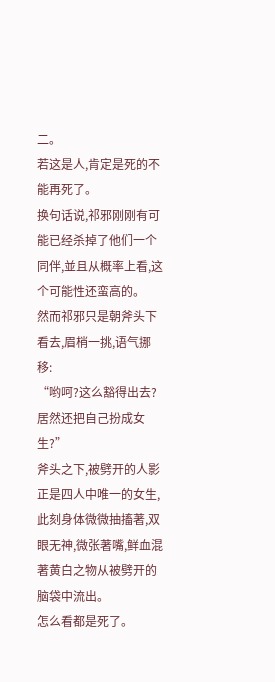二。
若这是人,肯定是死的不能再死了。
换句话说,祁邪刚刚有可能已经杀掉了他们一个同伴,並且从概率上看,这个可能性还蛮高的。
然而祁邪只是朝斧头下看去,眉梢一挑,语气挪移:
“哟呵?这么豁得出去?居然还把自己扮成女生?”
斧头之下,被劈开的人影正是四人中唯一的女生,此刻身体微微抽搐著,双眼无神,微张著嘴,鲜血混著黄白之物从被劈开的脑袋中流出。
怎么看都是死了。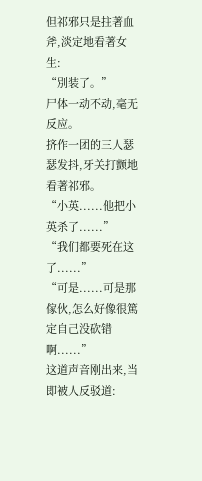但祁邪只是拄著血斧,淡定地看著女生:
“別装了。”
尸体一动不动,毫无反应。
挤作一团的三人瑟瑟发抖,牙关打颤地看著祁邪。
“小英......他把小英杀了......”
“我们都要死在这了......”
“可是......可是那傢伙,怎么好像很篤定自己没砍错啊......”
这道声音刚出来,当即被人反驳道: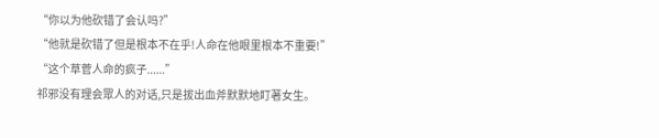“你以为他砍错了会认吗?”
“他就是砍错了但是根本不在乎!人命在他眼里根本不重要!”
“这个草菅人命的疯子......”
祁邪没有理会眾人的对话,只是拔出血斧默默地盯著女生。